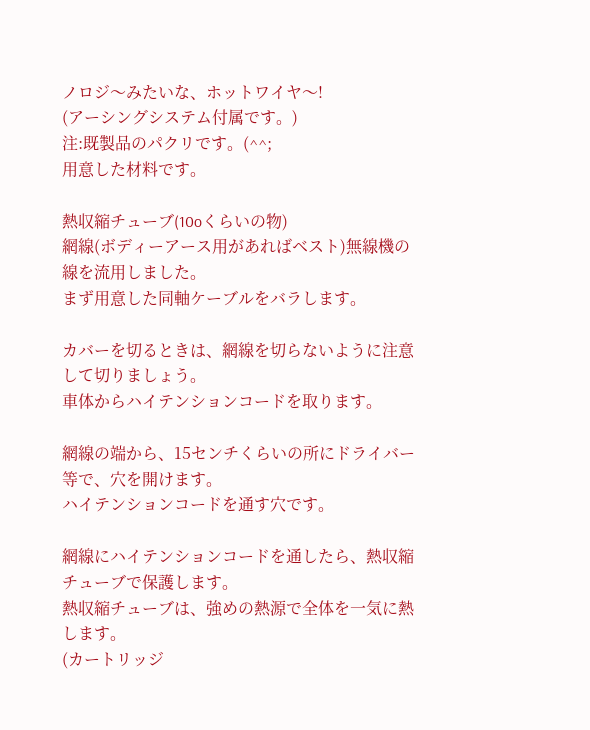ノロジ〜みたいな、ホットワイヤ〜!
(アーシングシステム付属です。)
注:既製品のパクリです。(^^;
用意した材料です。

熱収縮チューブ(10oくらいの物)
網線(ボディーアース用があればベスト)無線機の線を流用しました。
まず用意した同軸ケーブルをバラします。

カバーを切るときは、網線を切らないように注意して切りましょう。
車体からハイテンションコードを取ります。

網線の端から、15センチくらいの所にドライバー等で、穴を開けます。
ハイテンションコードを通す穴です。

網線にハイテンションコードを通したら、熱収縮チューブで保護します。
熱収縮チューブは、強めの熱源で全体を一気に熱します。
(カートリッジ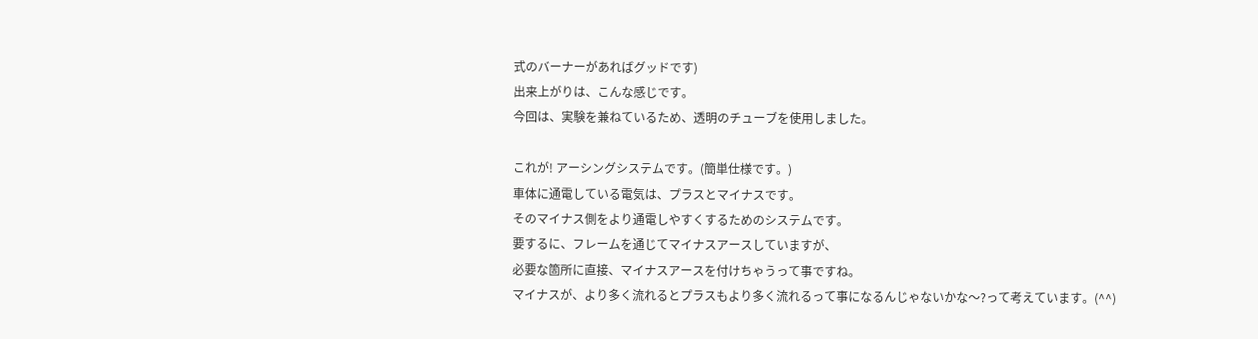式のバーナーがあればグッドです)
出来上がりは、こんな感じです。
今回は、実験を兼ねているため、透明のチューブを使用しました。

これが! アーシングシステムです。(簡単仕様です。)
車体に通電している電気は、プラスとマイナスです。
そのマイナス側をより通電しやすくするためのシステムです。
要するに、フレームを通じてマイナスアースしていますが、
必要な箇所に直接、マイナスアースを付けちゃうって事ですね。
マイナスが、より多く流れるとプラスもより多く流れるって事になるんじゃないかな〜?って考えています。(^^)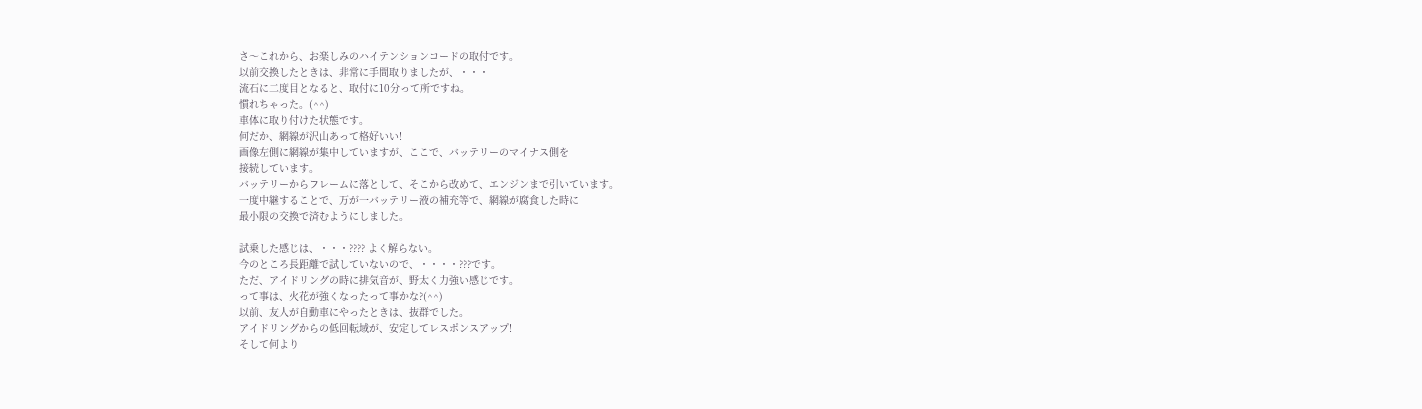さ〜これから、お楽しみのハイテンションコードの取付です。
以前交換したときは、非常に手間取りましたが、・・・
流石に二度目となると、取付に10分って所ですね。
慣れちゃった。(^^)
車体に取り付けた状態です。
何だか、網線が沢山あって格好いい!
画像左側に網線が集中していますが、ここで、バッテリーのマイナス側を
接続しています。
バッテリーからフレームに落として、そこから改めて、エンジンまで引いています。
一度中継することで、万が一バッテリー液の補充等で、網線が腐食した時に
最小限の交換で済むようにしました。

試乗した感じは、・・・???? よく解らない。
今のところ長距離で試していないので、・・・・???です。
ただ、アイドリングの時に排気音が、野太く力強い感じです。
って事は、火花が強くなったって事かな?(^^)
以前、友人が自動車にやったときは、抜群でした。
アイドリングからの低回転域が、安定してレスポンスアップ!
そして何より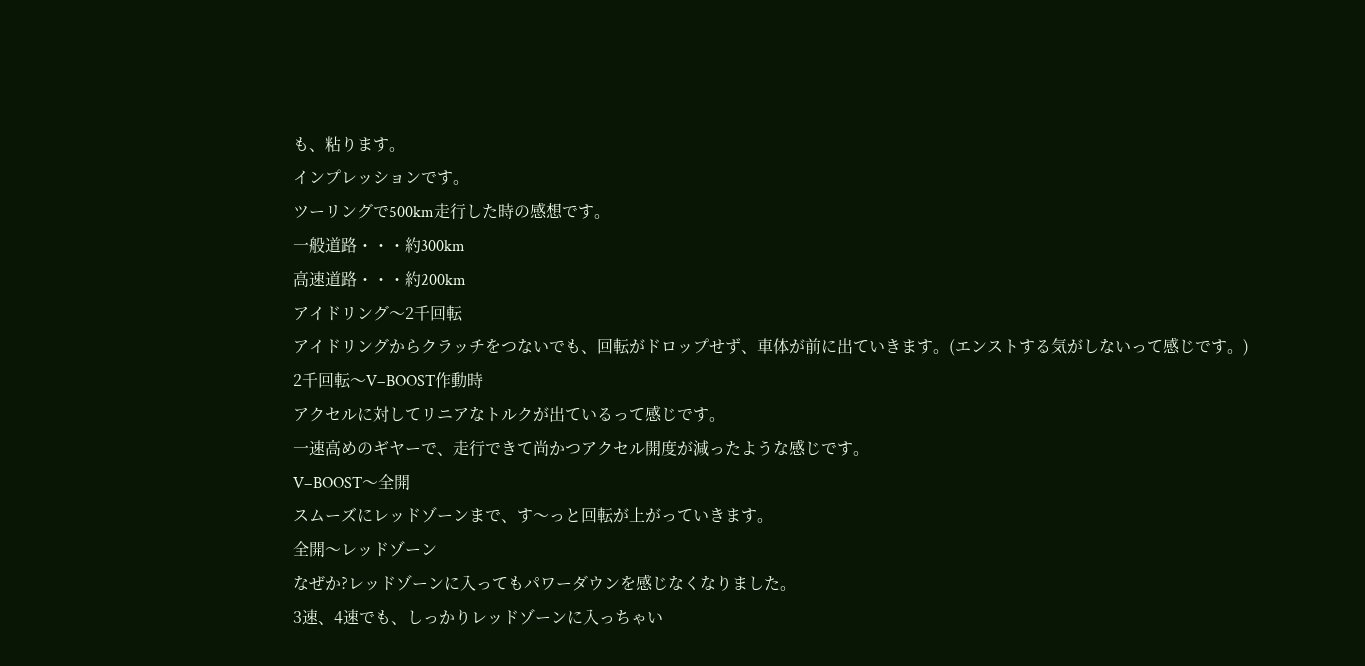も、粘ります。
インプレッションです。
ツーリングで500km走行した時の感想です。
一般道路・・・約300km
高速道路・・・約200km
アイドリング〜2千回転
アイドリングからクラッチをつないでも、回転がドロップせず、車体が前に出ていきます。(エンストする気がしないって感じです。)
2千回転〜V−BOOST作動時
アクセルに対してリニアなトルクが出ているって感じです。
一速高めのギヤーで、走行できて尚かつアクセル開度が減ったような感じです。
V−BOOST〜全開
スムーズにレッドゾーンまで、す〜っと回転が上がっていきます。
全開〜レッドゾーン
なぜか?レッドゾーンに入ってもパワーダウンを感じなくなりました。
3速、4速でも、しっかりレッドゾーンに入っちゃい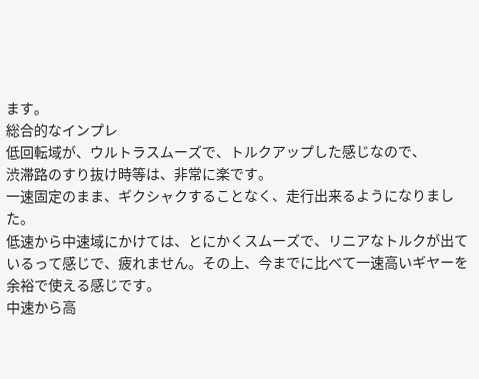ます。
総合的なインプレ
低回転域が、ウルトラスムーズで、トルクアップした感じなので、
渋滞路のすり抜け時等は、非常に楽です。
一速固定のまま、ギクシャクすることなく、走行出来るようになりました。
低速から中速域にかけては、とにかくスムーズで、リニアなトルクが出ているって感じで、疲れません。その上、今までに比べて一速高いギヤーを余裕で使える感じです。
中速から高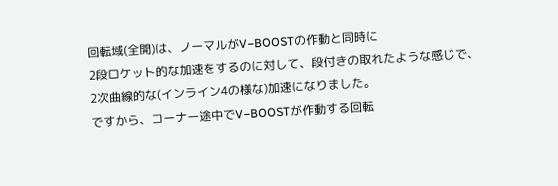回転域(全開)は、ノーマルがV−BOOSTの作動と同時に
2段ロケット的な加速をするのに対して、段付きの取れたような感じで、
2次曲線的な(インライン4の様な)加速になりました。
ですから、コーナー途中でV−BOOSTが作動する回転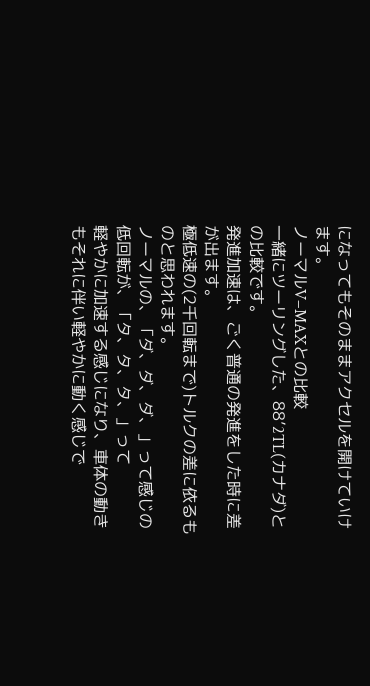になってもそのままアクセルを開けていけます。
ノーマルV−MAXとの比較
一緒にツーリングした、88’2TL(カナダ)との比較です。
発進加速は、ごく普通の発進をした時に差が出ます。
極低速の(2千回転まで)トルクの差に依るものと思われます。
ノーマルの、「ダ、ダ、ダ、」って感じの低回転が、「タ、タ、タ、」って
軽やかに加速する感じになり、車体の動きもそれに伴い軽やかに動く感じで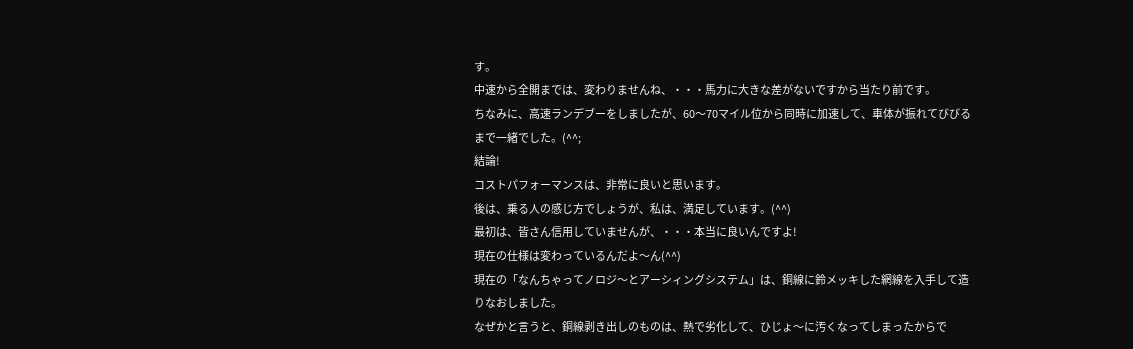す。
中速から全開までは、変わりませんね、・・・馬力に大きな差がないですから当たり前です。
ちなみに、高速ランデブーをしましたが、60〜70マイル位から同時に加速して、車体が振れてびびるまで一緒でした。(^^;
結論!
コストパフォーマンスは、非常に良いと思います。
後は、乗る人の感じ方でしょうが、私は、満足しています。(^^)
最初は、皆さん信用していませんが、・・・本当に良いんですよ!
現在の仕様は変わっているんだよ〜ん(^^)
現在の「なんちゃってノロジ〜とアーシィングシステム」は、銅線に鈴メッキした網線を入手して造りなおしました。
なぜかと言うと、銅線剥き出しのものは、熱で劣化して、ひじょ〜に汚くなってしまったからで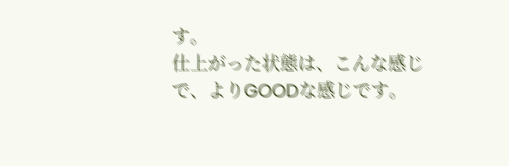す。
仕上がった状態は、こんな感じで、よりGOODな感じです。